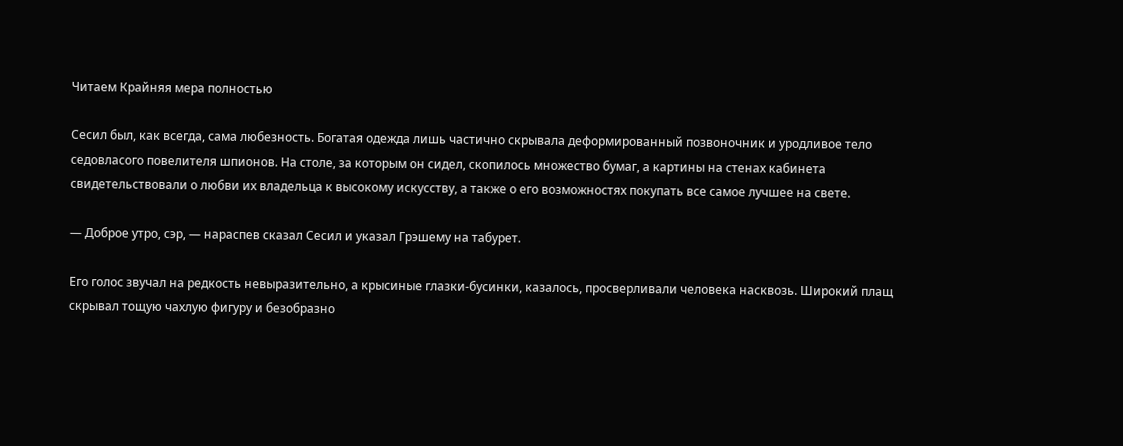Читаем Крайняя мера полностью

Сесил был, как всегда, сама любезность. Богатая одежда лишь частично скрывала деформированный позвоночник и уродливое тело седовласого повелителя шпионов. На столе, за которым он сидел, скопилось множество бумаг, а картины на стенах кабинета свидетельствовали о любви их владельца к высокому искусству, а также о его возможностях покупать все самое лучшее на свете.

— Доброе утро, сэр, — нараспев сказал Сесил и указал Грэшему на табурет.

Его голос звучал на редкость невыразительно, а крысиные глазки-бусинки, казалось, просверливали человека насквозь. Широкий плащ скрывал тощую чахлую фигуру и безобразно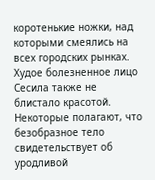коротенькие ножки, над которыми смеялись на всех городских рынках. Худое болезненное лицо Сесила также не блистало красотой. Некоторые полагают, что безобразное тело свидетельствует об уродливой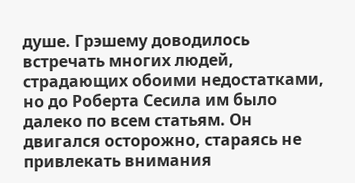душе. Грэшему доводилось встречать многих людей, страдающих обоими недостатками, но до Роберта Сесила им было далеко по всем статьям. Он двигался осторожно, стараясь не привлекать внимания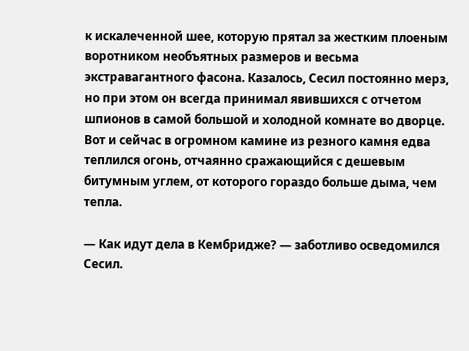к искалеченной шее, которую прятал за жестким плоеным воротником необъятных размеров и весьма экстравагантного фасона. Казалось, Сесил постоянно мерз, но при этом он всегда принимал явившихся с отчетом шпионов в самой большой и холодной комнате во дворце. Вот и сейчас в огромном камине из резного камня едва теплился огонь, отчаянно сражающийся с дешевым битумным углем, от которого гораздо больше дыма, чем тепла.

— Как идут дела в Кембридже? — заботливо осведомился Сесил.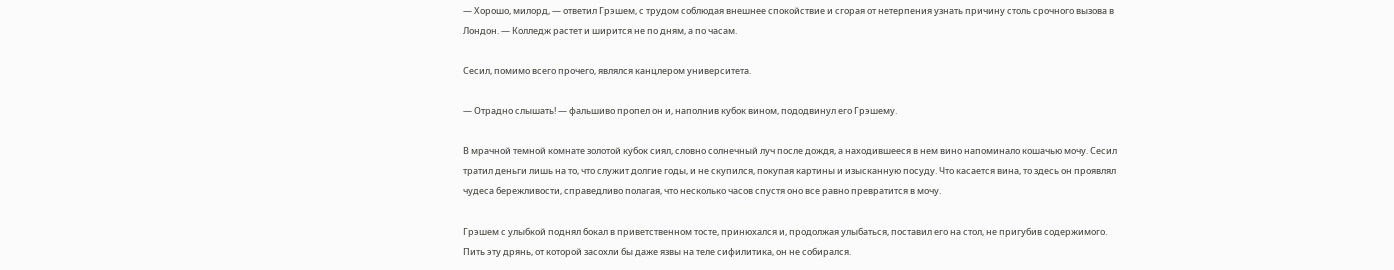— Хорошо, милорд, — ответил Грэшем, с трудом соблюдая внешнее спокойствие и сгорая от нетерпения узнать причину столь срочного вызова в Лондон. — Колледж растет и ширится не по дням, а по часам.

Сесил, помимо всего прочего, являлся канцлером университета.

— Отрадно слышать! — фальшиво пропел он и, наполнив кубок вином, пододвинул его Грэшему.

В мрачной темной комнате золотой кубок сиял, словно солнечный луч после дождя, а находившееся в нем вино напоминало кошачью мочу. Сесил тратил деньги лишь на то, что служит долгие годы, и не скупился, покупая картины и изысканную посуду. Что касается вина, то здесь он проявлял чудеса бережливости, справедливо полагая, что несколько часов спустя оно все равно превратится в мочу.

Грэшем с улыбкой поднял бокал в приветственном тосте, принюхался и, продолжая улыбаться, поставил его на стол, не пригубив содержимого. Пить эту дрянь, от которой засохли бы даже язвы на теле сифилитика, он не собирался.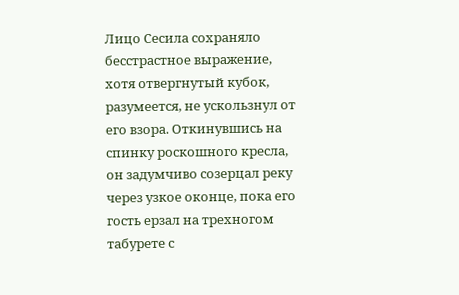Лицо Сесила сохраняло бесстрастное выражение, хотя отвергнутый кубок, разумеется, не ускользнул от его взора. Откинувшись на спинку роскошного кресла, он задумчиво созерцал реку через узкое оконце, пока его гость ерзал на трехногом табурете с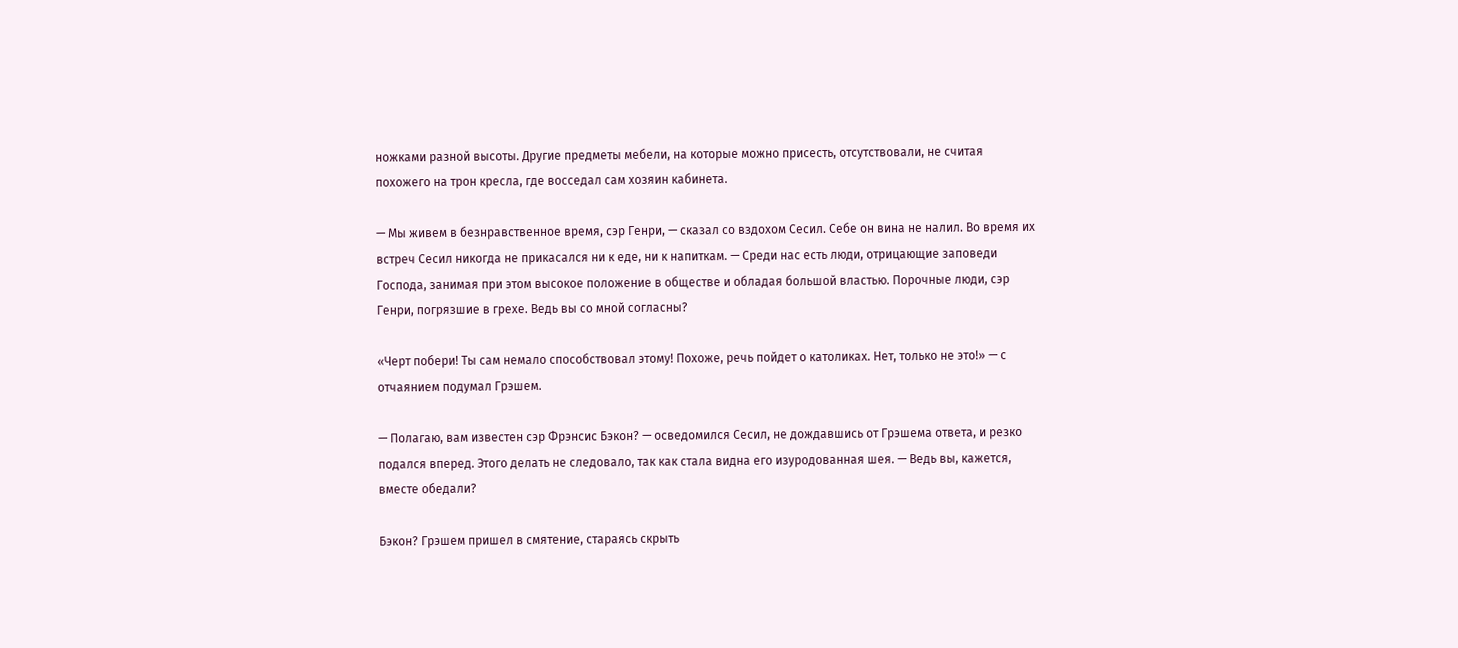ножками разной высоты. Другие предметы мебели, на которые можно присесть, отсутствовали, не считая похожего на трон кресла, где восседал сам хозяин кабинета.

— Мы живем в безнравственное время, сэр Генри, — сказал со вздохом Сесил. Себе он вина не налил. Во время их встреч Сесил никогда не прикасался ни к еде, ни к напиткам. — Среди нас есть люди, отрицающие заповеди Господа, занимая при этом высокое положение в обществе и обладая большой властью. Порочные люди, сэр Генри, погрязшие в грехе. Ведь вы со мной согласны?

«Черт побери! Ты сам немало способствовал этому! Похоже, речь пойдет о католиках. Нет, только не это!» — с отчаянием подумал Грэшем.

— Полагаю, вам известен сэр Фрэнсис Бэкон? — осведомился Сесил, не дождавшись от Грэшема ответа, и резко подался вперед. Этого делать не следовало, так как стала видна его изуродованная шея. — Ведь вы, кажется, вместе обедали?

Бэкон? Грэшем пришел в смятение, стараясь скрыть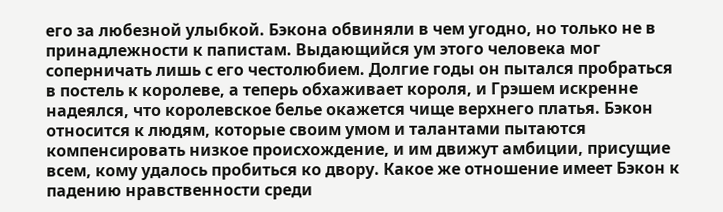его за любезной улыбкой. Бэкона обвиняли в чем угодно, но только не в принадлежности к папистам. Выдающийся ум этого человека мог соперничать лишь с его честолюбием. Долгие годы он пытался пробраться в постель к королеве, а теперь обхаживает короля, и Грэшем искренне надеялся, что королевское белье окажется чище верхнего платья. Бэкон относится к людям, которые своим умом и талантами пытаются компенсировать низкое происхождение, и им движут амбиции, присущие всем, кому удалось пробиться ко двору. Какое же отношение имеет Бэкон к падению нравственности среди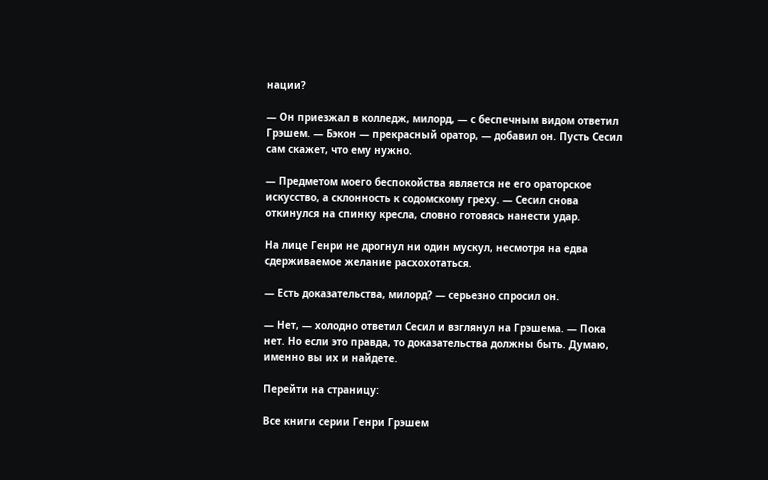нации?

— Он приезжал в колледж, милорд, — с беспечным видом ответил Грэшем. — Бэкон — прекрасный оратор, — добавил он. Пусть Сесил сам скажет, что ему нужно.

— Предметом моего беспокойства является не его ораторское искусство, а склонность к содомскому греху. — Сесил снова откинулся на спинку кресла, словно готовясь нанести удар.

На лице Генри не дрогнул ни один мускул, несмотря на едва сдерживаемое желание расхохотаться.

— Есть доказательства, милорд? — серьезно спросил он.

— Нет, — холодно ответил Сесил и взглянул на Грэшема. — Пока нет. Но если это правда, то доказательства должны быть. Думаю, именно вы их и найдете.

Перейти на страницу:

Все книги серии Генри Грэшем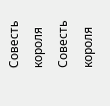Совесть короля
Совесть короля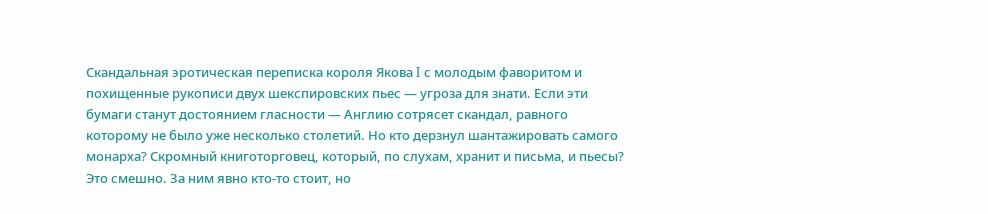Скандальная эротическая переписка короля Якова I с молодым фаворитом и похищенные рукописи двух шекспировских пьес — угроза для знати. Если эти бумаги станут достоянием гласности — Англию сотрясет скандал, равного которому не было уже несколько столетий. Но кто дерзнул шантажировать самого монарха? Скромный книготорговец, который, по слухам, хранит и письма, и пьесы? Это смешно. За ним явно кто-то стоит, но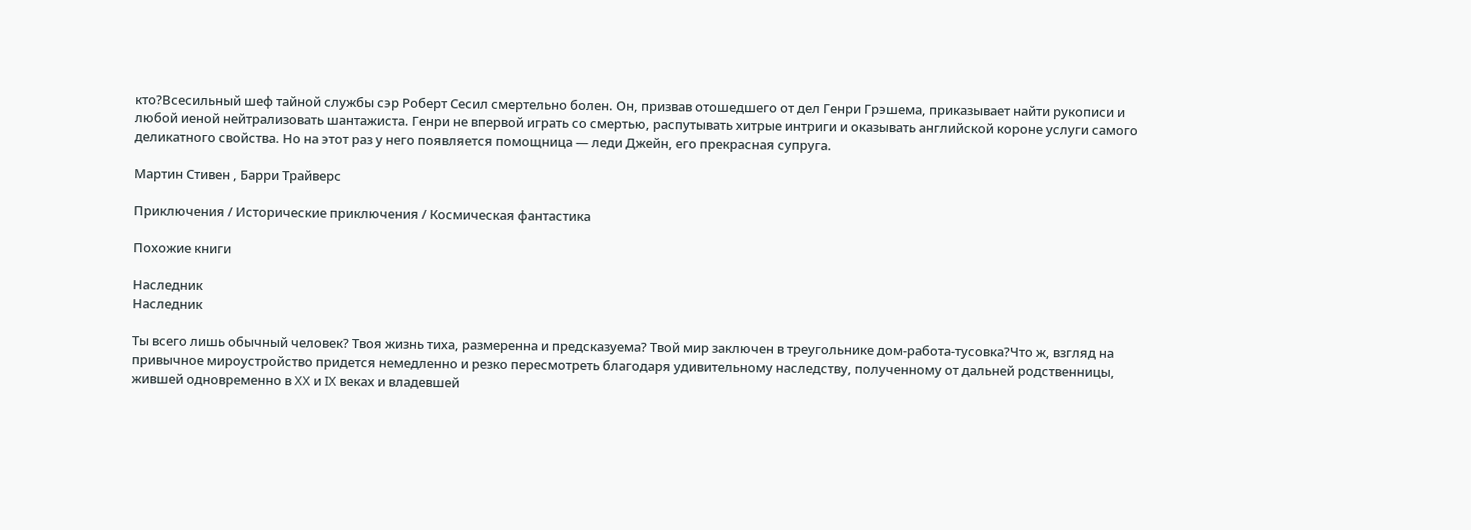кто?Всесильный шеф тайной службы сэр Роберт Сесил смертельно болен. Он, призвав отошедшего от дел Генри Грэшема, приказывает найти рукописи и любой иеной нейтрализовать шантажиста. Генри не впервой играть со смертью, распутывать хитрые интриги и оказывать английской короне услуги самого деликатного свойства. Но на этот раз у него появляется помощница — леди Джейн, его прекрасная супруга.

Мартин Стивен , Барри Трайверс

Приключения / Исторические приключения / Космическая фантастика

Похожие книги

Наследник
Наследник

Ты всего лишь обычный человек? Твоя жизнь тиха, размеренна и предсказуема? Твой мир заключен в треугольнике дом-работа-тусовка?Что ж, взгляд на привычное мироустройство придется немедленно и резко пересмотреть благодаря удивительному наследству, полученному от дальней родственницы, жившей одновременно в XX и IX веках и владевшей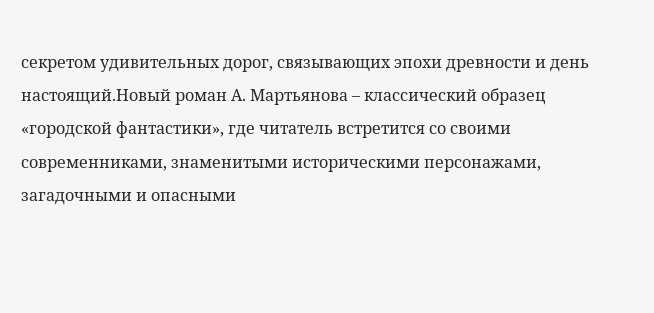секретом удивительных дорог, связывающих эпохи древности и день настоящий.Новый роман А. Мартьянова – классический образец «городской фантастики», где читатель встретится со своими современниками, знаменитыми историческими персонажами, загадочными и опасными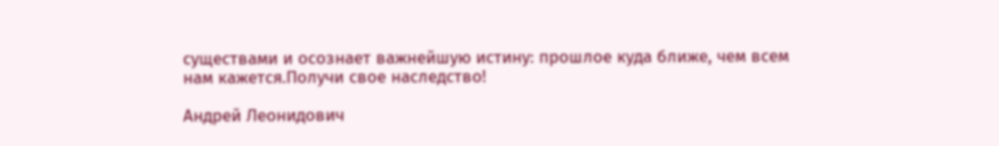существами и осознает важнейшую истину: прошлое куда ближе, чем всем нам кажется.Получи свое наследство!

Андрей Леонидович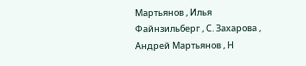Мартьянов , Илья Файнзильберг , С. Захарова , Андрей Мартьянов , Н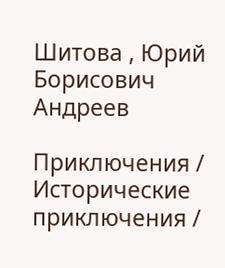Шитова , Юрий Борисович Андреев

Приключения / Исторические приключения /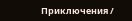Приключения /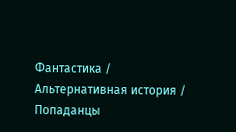Фантастика / Альтернативная история / Попаданцы